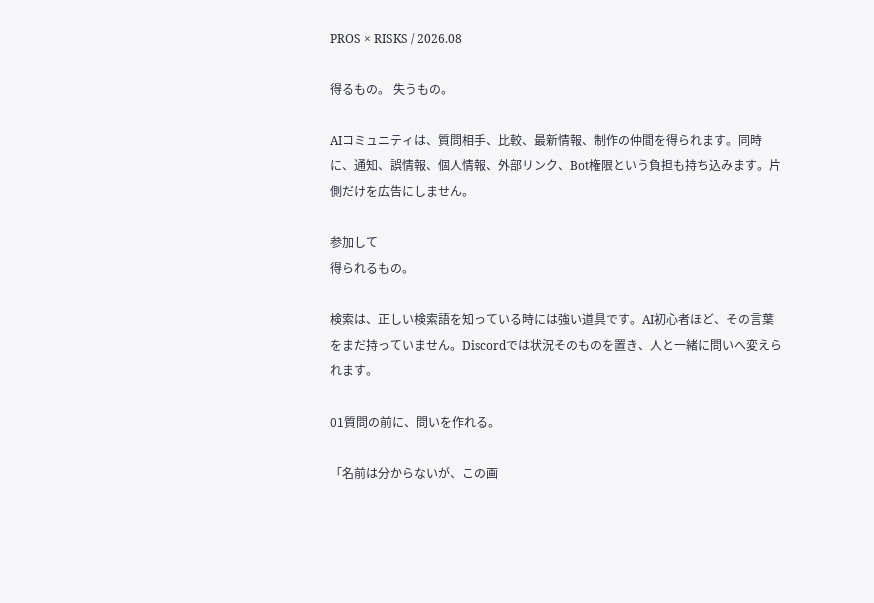PROS × RISKS / 2026.08

得るもの。 失うもの。

AIコミュニティは、質問相手、比較、最新情報、制作の仲間を得られます。同時に、通知、誤情報、個人情報、外部リンク、Bot権限という負担も持ち込みます。片側だけを広告にしません。

参加して
得られるもの。

検索は、正しい検索語を知っている時には強い道具です。AI初心者ほど、その言葉をまだ持っていません。Discordでは状況そのものを置き、人と一緒に問いへ変えられます。

01質問の前に、問いを作れる。

「名前は分からないが、この画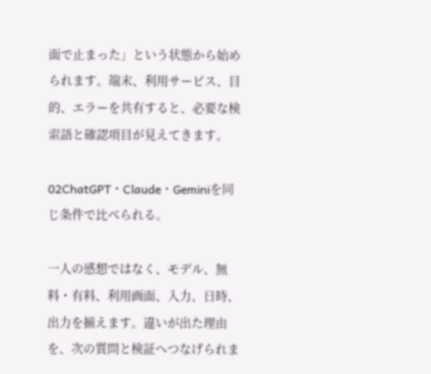面で止まった」という状態から始められます。端末、利用サービス、目的、エラーを共有すると、必要な検索語と確認項目が見えてきます。

02ChatGPT・Claude・Geminiを同じ条件で比べられる。

一人の感想ではなく、モデル、無料・有料、利用画面、入力、日時、出力を揃えます。違いが出た理由を、次の質問と検証へつなげられま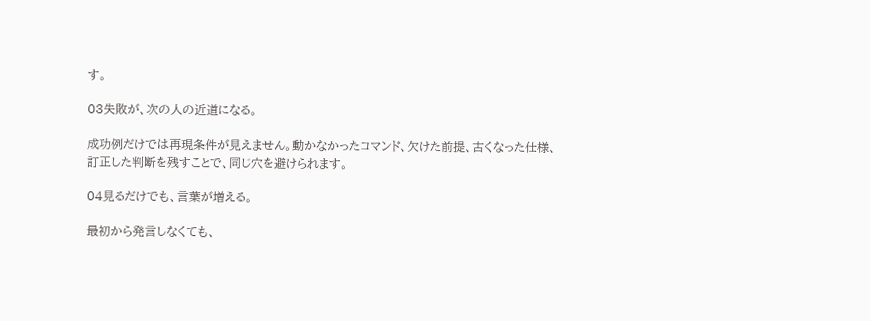す。

03失敗が、次の人の近道になる。

成功例だけでは再現条件が見えません。動かなかったコマンド、欠けた前提、古くなった仕様、訂正した判断を残すことで、同じ穴を避けられます。

04見るだけでも、言葉が増える。

最初から発言しなくても、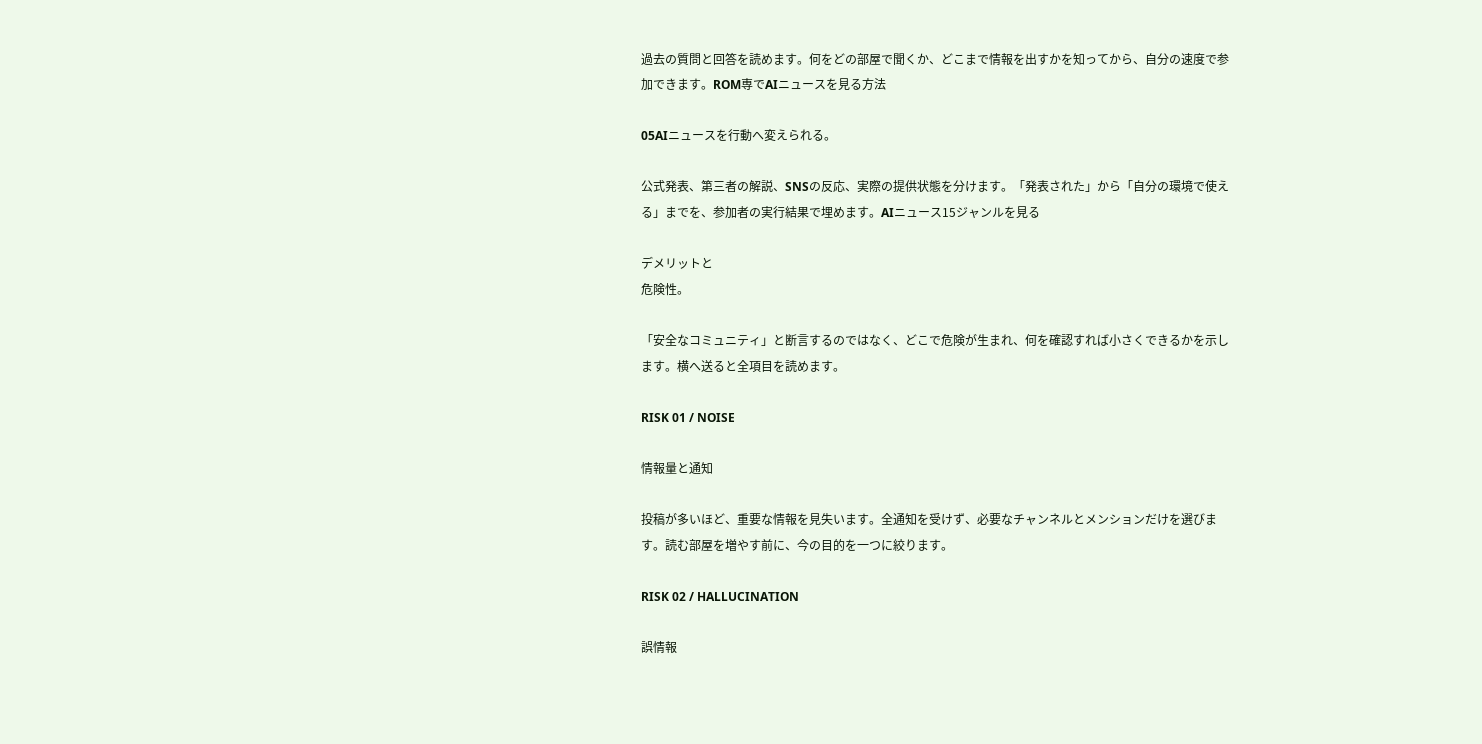過去の質問と回答を読めます。何をどの部屋で聞くか、どこまで情報を出すかを知ってから、自分の速度で参加できます。ROM専でAIニュースを見る方法

05AIニュースを行動へ変えられる。

公式発表、第三者の解説、SNSの反応、実際の提供状態を分けます。「発表された」から「自分の環境で使える」までを、参加者の実行結果で埋めます。AIニュース15ジャンルを見る

デメリットと
危険性。

「安全なコミュニティ」と断言するのではなく、どこで危険が生まれ、何を確認すれば小さくできるかを示します。横へ送ると全項目を読めます。

RISK 01 / NOISE

情報量と通知

投稿が多いほど、重要な情報を見失います。全通知を受けず、必要なチャンネルとメンションだけを選びます。読む部屋を増やす前に、今の目的を一つに絞ります。

RISK 02 / HALLUCINATION

誤情報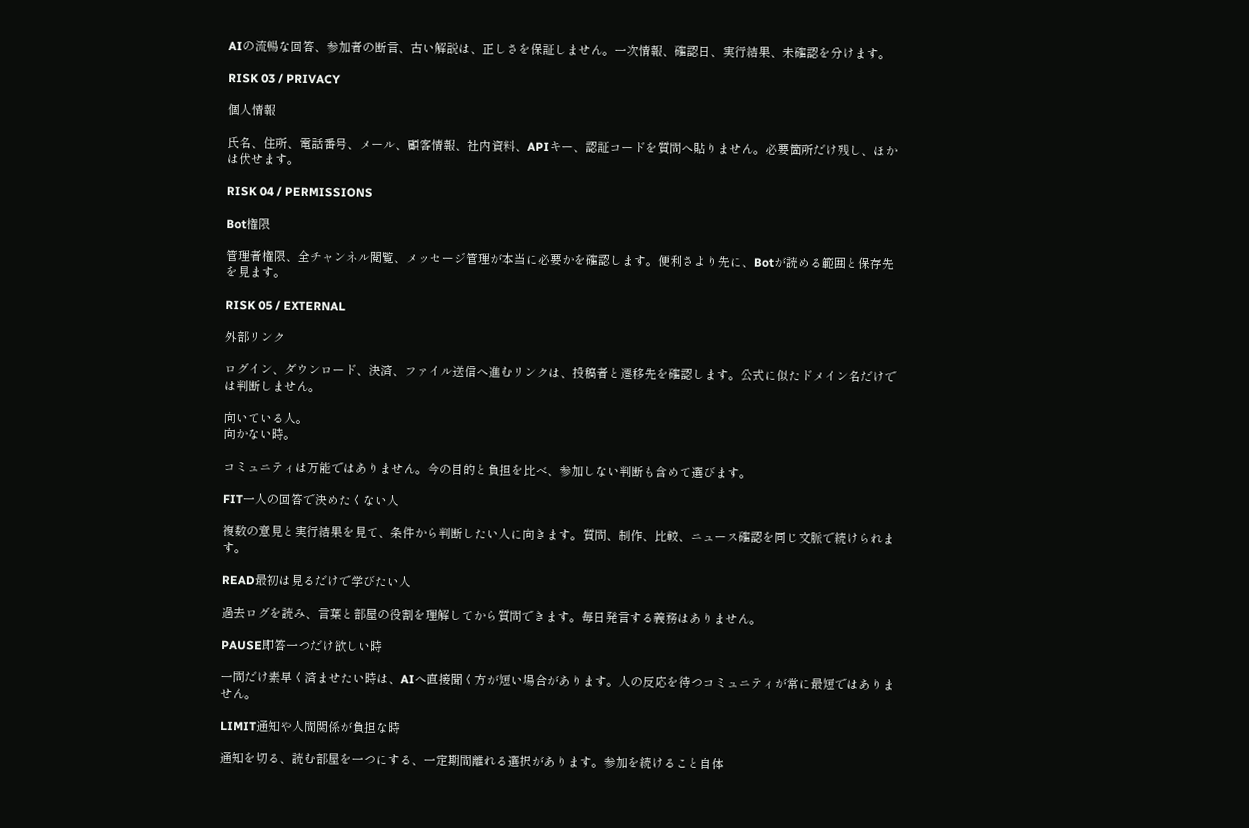AIの流暢な回答、参加者の断言、古い解説は、正しさを保証しません。一次情報、確認日、実行結果、未確認を分けます。

RISK 03 / PRIVACY

個人情報

氏名、住所、電話番号、メール、顧客情報、社内資料、APIキー、認証コードを質問へ貼りません。必要箇所だけ残し、ほかは伏せます。

RISK 04 / PERMISSIONS

Bot権限

管理者権限、全チャンネル閲覧、メッセージ管理が本当に必要かを確認します。便利さより先に、Botが読める範囲と保存先を見ます。

RISK 05 / EXTERNAL

外部リンク

ログイン、ダウンロード、決済、ファイル送信へ進むリンクは、投稿者と遷移先を確認します。公式に似たドメイン名だけでは判断しません。

向いている人。
向かない時。

コミュニティは万能ではありません。今の目的と負担を比べ、参加しない判断も含めて選びます。

FIT一人の回答で決めたくない人

複数の意見と実行結果を見て、条件から判断したい人に向きます。質問、制作、比較、ニュース確認を同じ文脈で続けられます。

READ最初は見るだけで学びたい人

過去ログを読み、言葉と部屋の役割を理解してから質問できます。毎日発言する義務はありません。

PAUSE即答一つだけ欲しい時

一問だけ素早く済ませたい時は、AIへ直接聞く方が短い場合があります。人の反応を待つコミュニティが常に最短ではありません。

LIMIT通知や人間関係が負担な時

通知を切る、読む部屋を一つにする、一定期間離れる選択があります。参加を続けること自体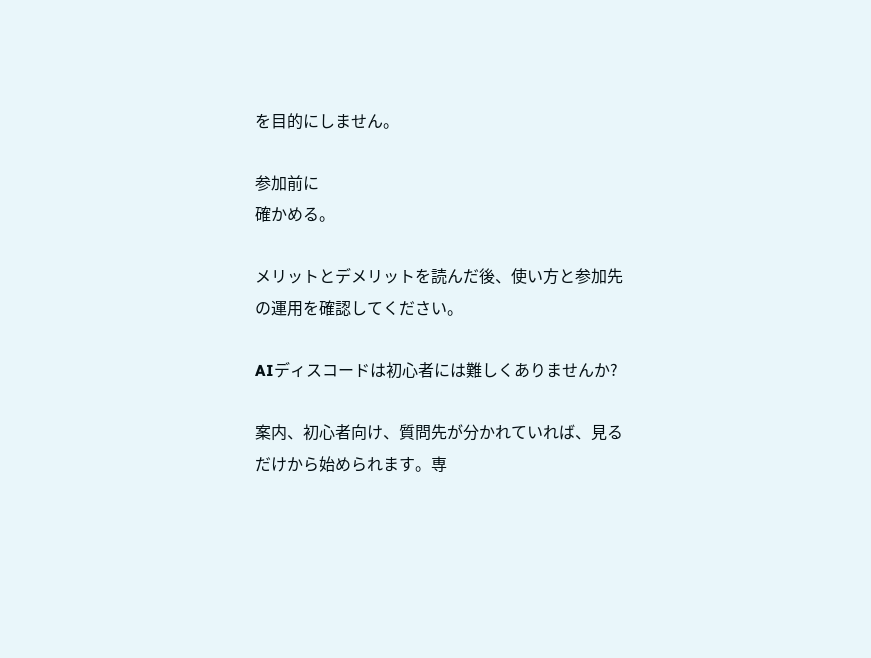を目的にしません。

参加前に
確かめる。

メリットとデメリットを読んだ後、使い方と参加先の運用を確認してください。

AIディスコードは初心者には難しくありませんか?

案内、初心者向け、質問先が分かれていれば、見るだけから始められます。専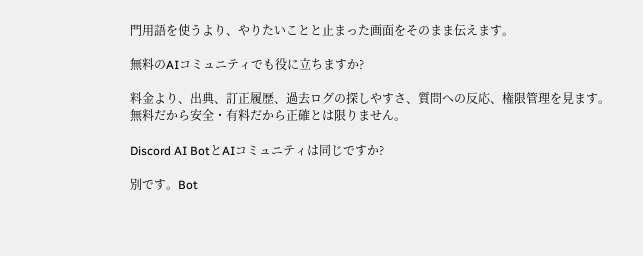門用語を使うより、やりたいことと止まった画面をそのまま伝えます。

無料のAIコミュニティでも役に立ちますか?

料金より、出典、訂正履歴、過去ログの探しやすさ、質問への反応、権限管理を見ます。無料だから安全・有料だから正確とは限りません。

Discord AI BotとAIコミュニティは同じですか?

別です。Bot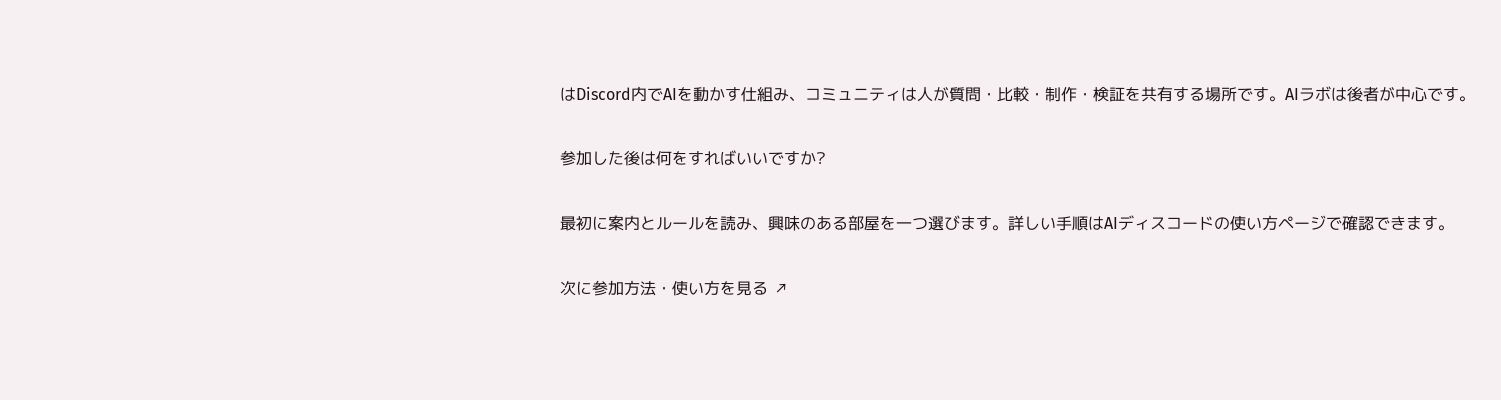はDiscord内でAIを動かす仕組み、コミュニティは人が質問・比較・制作・検証を共有する場所です。AIラボは後者が中心です。

参加した後は何をすればいいですか?

最初に案内とルールを読み、興味のある部屋を一つ選びます。詳しい手順はAIディスコードの使い方ページで確認できます。

次に参加方法・使い方を見る ↗